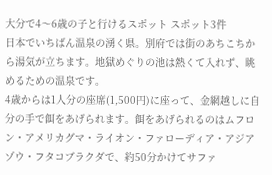大分で4〜6歳の子と行けるスポット スポット3件
日本でいちばん温泉の湧く県。別府では街のあちこちから湯気が立ちます。地獄めぐりの池は熱くて入れず、眺めるための温泉です。
4歳からは1人分の座席(1,500円)に座って、金網越しに自分の手で餌をあげられます。餌をあげられるのはムフロン・アメリカグマ・ライオン・ファローディア・アジアゾウ・フタコブラクダで、約50分かけてサファ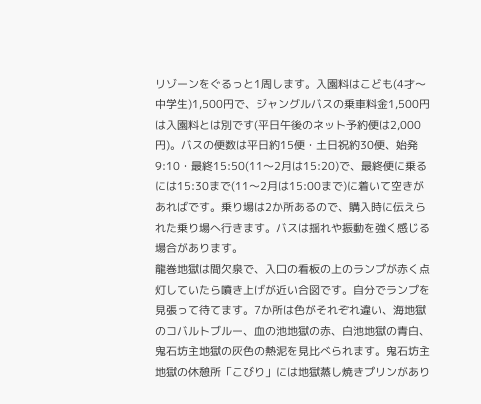リゾーンをぐるっと1周します。入園料はこども(4才〜中学生)1,500円で、ジャングルバスの乗車料金1,500円は入園料とは別です(平日午後のネット予約便は2,000円)。バスの便数は平日約15便・土日祝約30便、始発9:10・最終15:50(11〜2月は15:20)で、最終便に乗るには15:30まで(11〜2月は15:00まで)に着いて空きがあればです。乗り場は2か所あるので、購入時に伝えられた乗り場へ行きます。バスは揺れや振動を強く感じる場合があります。
龍巻地獄は間欠泉で、入口の看板の上のランプが赤く点灯していたら噴き上げが近い合図です。自分でランプを見張って待てます。7か所は色がそれぞれ違い、海地獄のコバルトブルー、血の池地獄の赤、白池地獄の青白、鬼石坊主地獄の灰色の熱泥を見比べられます。鬼石坊主地獄の休憩所「こびり」には地獄蒸し焼きプリンがあり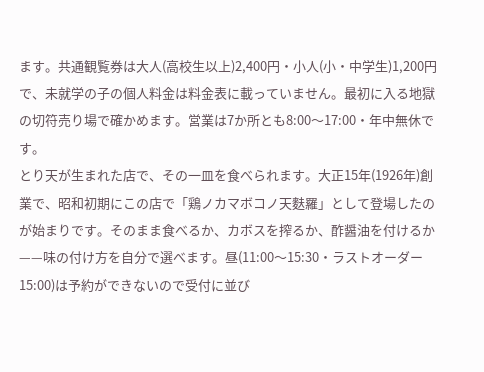ます。共通観覧券は大人(高校生以上)2,400円・小人(小・中学生)1,200円で、未就学の子の個人料金は料金表に載っていません。最初に入る地獄の切符売り場で確かめます。営業は7か所とも8:00〜17:00・年中無休です。
とり天が生まれた店で、その一皿を食べられます。大正15年(1926年)創業で、昭和初期にこの店で「鶏ノカマボコノ天麩羅」として登場したのが始まりです。そのまま食べるか、カボスを搾るか、酢醤油を付けるか——味の付け方を自分で選べます。昼(11:00〜15:30・ラストオーダー15:00)は予約ができないので受付に並び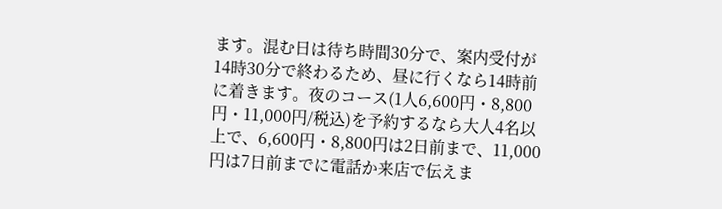ます。混む日は待ち時間30分で、案内受付が14時30分で終わるため、昼に行くなら14時前に着きます。夜のコース(1人6,600円・8,800円・11,000円/税込)を予約するなら大人4名以上で、6,600円・8,800円は2日前まで、11,000円は7日前までに電話か来店で伝えま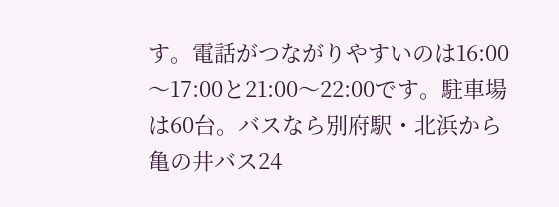す。電話がつながりやすいのは16:00〜17:00と21:00〜22:00です。駐車場は60台。バスなら別府駅・北浜から亀の井バス24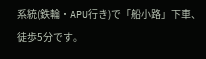系統(鉄輪・APU行き)で「船小路」下車、徒歩5分です。